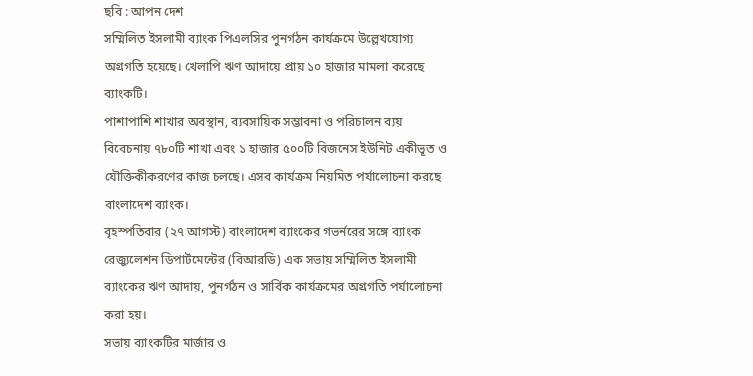ছবি : আপন দেশ
সম্মিলিত ইসলামী ব্যাংক পিএলসির পুনর্গঠন কার্যক্রমে উল্লেখযোগ্য অগ্রগতি হয়েছে। খেলাপি ঋণ আদায়ে প্রায় ১০ হাজার মামলা করেছে ব্যাংকটি।
পাশাপাশি শাখার অবস্থান, ব্যবসায়িক সম্ভাবনা ও পরিচালন ব্যয় বিবেচনায় ৭৮০টি শাখা এবং ১ হাজার ৫০০টি বিজনেস ইউনিট একীভূত ও যৌক্তিকীকরণের কাজ চলছে। এসব কার্যক্রম নিয়মিত পর্যালোচনা করছে বাংলাদেশ ব্যাংক।
বৃহস্পতিবার (২৭ আগস্ট) বাংলাদেশ ব্যাংকের গভর্নরের সঙ্গে ব্যাংক রেজ্যুলেশন ডিপার্টমেন্টের (বিআরডি) এক সভায় সম্মিলিত ইসলামী ব্যাংকের ঋণ আদায়, পুনর্গঠন ও সার্বিক কার্যক্রমের অগ্রগতি পর্যালোচনা করা হয়।
সভায় ব্যাংকটির মার্জার ও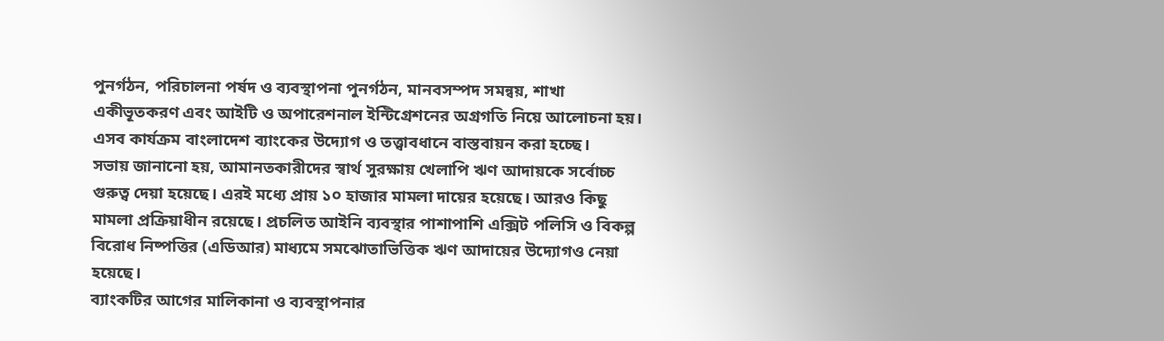পুনর্গঠন, পরিচালনা পর্ষদ ও ব্যবস্থাপনা পুনর্গঠন, মানবসম্পদ সমন্বয়, শাখা একীভূতকরণ এবং আইটি ও অপারেশনাল ইন্টিগ্রেশনের অগ্রগতি নিয়ে আলোচনা হয়। এসব কার্যক্রম বাংলাদেশ ব্যাংকের উদ্যোগ ও তত্ত্বাবধানে বাস্তবায়ন করা হচ্ছে।
সভায় জানানো হয়, আমানতকারীদের স্বার্থ সুরক্ষায় খেলাপি ঋণ আদায়কে সর্বোচ্চ গুরুত্ব দেয়া হয়েছে। এরই মধ্যে প্রায় ১০ হাজার মামলা দায়ের হয়েছে। আরও কিছু মামলা প্রক্রিয়াধীন রয়েছে। প্রচলিত আইনি ব্যবস্থার পাশাপাশি এক্সিট পলিসি ও বিকল্প বিরোধ নিষ্পত্তির (এডিআর) মাধ্যমে সমঝোতাভিত্তিক ঋণ আদায়ের উদ্যোগও নেয়া হয়েছে।
ব্যাংকটির আগের মালিকানা ও ব্যবস্থাপনার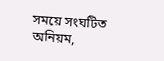সময়ে সংঘটিত অনিয়ম,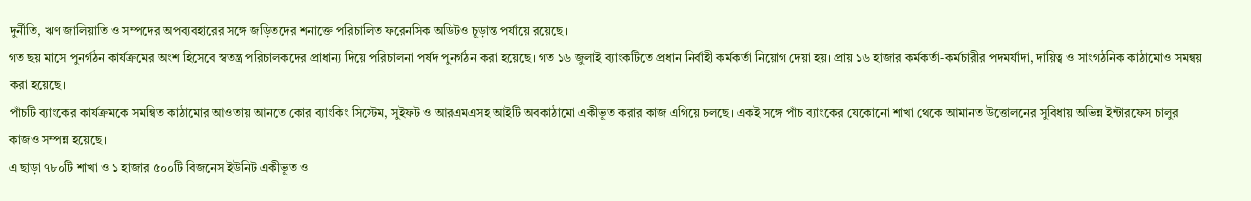দুর্নীতি, ঋণ জালিয়াতি ও সম্পদের অপব্যবহারের সঙ্গে জড়িতদের শনাক্তে পরিচালিত ফরেনসিক অডিটও চূড়ান্ত পর্যায়ে রয়েছে।
গত ছয় মাসে পুনর্গঠন কার্যক্রমের অংশ হিসেবে স্বতন্ত্র পরিচালকদের প্রাধান্য দিয়ে পরিচালনা পর্ষদ পুনর্গঠন করা হয়েছে। গত ১৬ জুলাই ব্যাংকটিতে প্রধান নির্বাহী কর্মকর্তা নিয়োগ দেয়া হয়। প্রায় ১৬ হাজার কর্মকর্তা-কর্মচারীর পদমর্যাদা, দায়িত্ব ও সাংগঠনিক কাঠামোও সমন্বয় করা হয়েছে।
পাঁচটি ব্যাংকের কার্যক্রমকে সমন্বিত কাঠামোর আওতায় আনতে কোর ব্যাংকিং সিস্টেম, সুইফট ও আরএমএসহ আইটি অবকাঠামো একীভূত করার কাজ এগিয়ে চলছে। একই সঙ্গে পাঁচ ব্যাংকের যেকোনো শাখা থেকে আমানত উত্তোলনের সুবিধায় অভিন্ন ইন্টারফেস চালুর কাজও সম্পন্ন হয়েছে।
এ ছাড়া ৭৮০টি শাখা ও ১ হাজার ৫০০টি বিজনেস ইউনিট একীভূত ও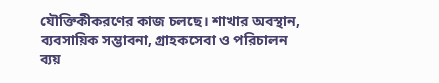যৌক্তিকীকরণের কাজ চলছে। শাখার অবস্থান, ব্যবসায়িক সম্ভাবনা, গ্রাহকসেবা ও পরিচালন ব্যয়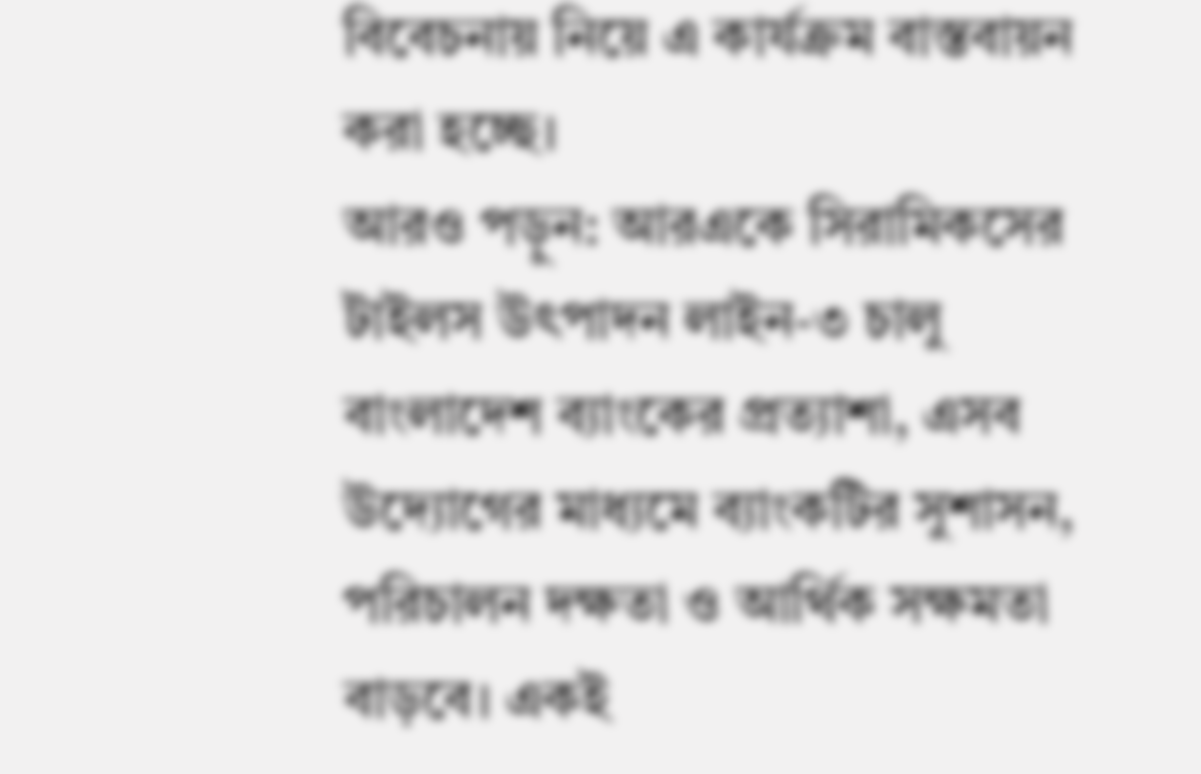বিবেচনায় নিয়ে এ কার্যক্রম বাস্তবায়ন করা হচ্ছে।
আরও পড়ুন: আরএকে সিরামিকসের টাইলস উৎপাদন লাইন-৩ চালু
বাংলাদেশ ব্যাংকের প্রত্যাশা, এসব উদ্যোগের মাধ্যমে ব্যাংকটির সুশাসন, পরিচালন দক্ষতা ও আর্থিক সক্ষমতা বাড়বে। একই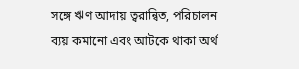সঙ্গে ঋণ আদায় ত্বরান্বিত, পরিচালন ব্যয় কমানো এবং আটকে থাকা অর্থ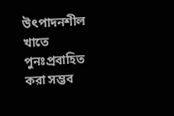উৎপাদনশীল খাতে পুনঃপ্রবাহিত করা সম্ভব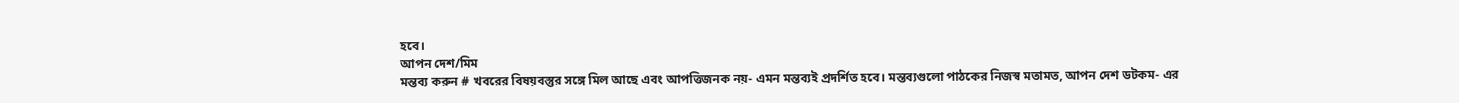হবে।
আপন দেশ/মিম
মন্তব্য করুন # খবরের বিষয়বস্তুর সঙ্গে মিল আছে এবং আপত্তিজনক নয়- এমন মন্তব্যই প্রদর্শিত হবে। মন্তব্যগুলো পাঠকের নিজস্ব মতামত, আপন দেশ ডটকম- এর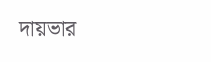দায়ভার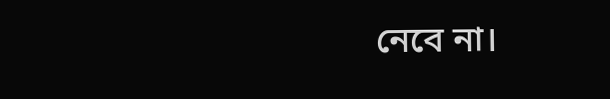নেবে না।